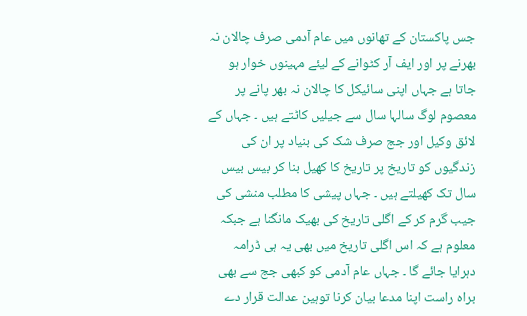جس پاکستان کے تھانوں میں عام آدمی صرف چالان نہ بھرنے پر اور ایف آر کٹوانے کے لیئے مہینوں خوار ہو جاتا ہے جہاں اپنی سائیکل کا چالان نہ بھر پانے پر معصوم لوگ سالہا سال سے جیلیں کاٹتے ہیں ۔ جہاں کے لائق وکیل اور جج صرف شک کی بنیاد پر ان کی زندگیوں کو تاریخ پر تاریخ کا کھیل بنا کر بیس بیس سال تک کھیلتے ہیں ۔ جہاں پیشی کا مطلب منشی کی جیب گرم کر کے اگلی تاریخ کی بھیک مانگنا ہے جبکہ معلوم ہے کہ اس اگلی تاریخ میں بھی یہ ہی ڈرامہ دہرایا جائے گا ۔ جہاں عام آدمی کو کبھی جج سے بھی براہ راست اپنا مدعا بیان کرنا توہین عدالت قرار دے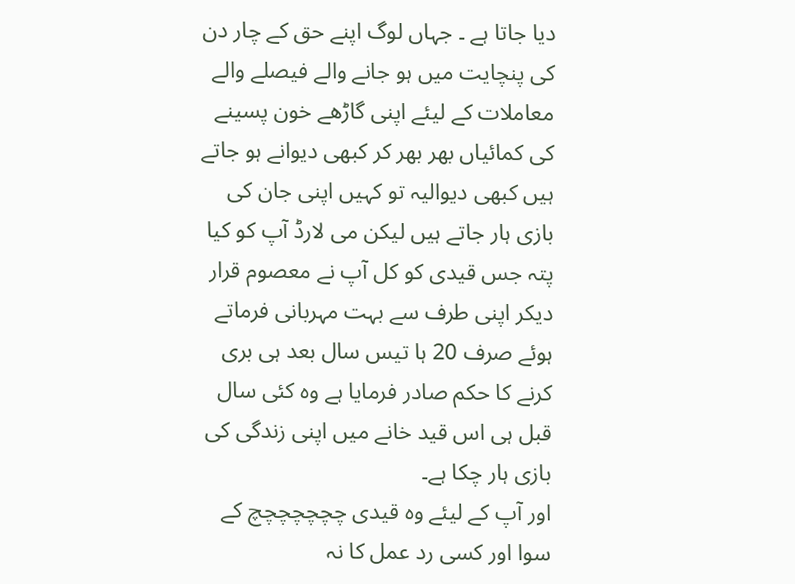دیا جاتا ہے ۔ جہاں لوگ اپنے حق کے چار دن کی پنچایت میں ہو جانے والے فیصلے والے معاملات کے لیئے اپنی گاڑھے خون پسینے کی کمائیاں بھر بھر کر کبھی دیوانے ہو جاتے ہیں کبھی دیوالیہ تو کہیں اپنی جان کی بازی ہار جاتے ہیں لیکن می لارڈ آپ کو کیا پتہ جس قیدی کو کل آپ نے معصوم قرار دیکر اپنی طرف سے بہت مہربانی فرماتے ہوئے صرف 20 ہا تیس سال بعد ہی بری کرنے کا حکم صادر فرمایا ہے وہ کئی سال قبل ہی اس قید خانے میں اپنی زندگی کی بازی ہار چکا ہے۔
اور آپ کے لیئے وہ قیدی چچچچچچچ کے سوا اور کسی رد عمل کا نہ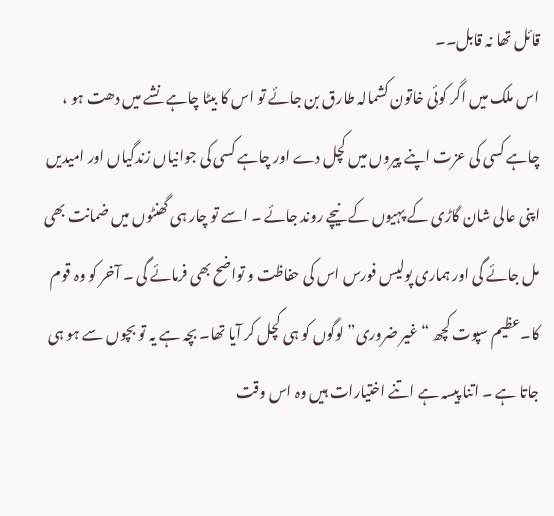قائل تھا نہ قابل۔۔
اس ملک میں اگر کوئی خاتون کشمالہ طارق بن جائے تو اس کا بیٹا چاہے نشے میں دھت ہو ، چاہے کسی کی عزت اپنے پیروں میں کچل دے اور چاہے کسی کی جوانیاں زندگیاں اور امیدیں اپنی عالی شان گاڑی کے پہیوں کے نیچے روند جائے ۔ اسے تو چار ہی گھنٹوں میں ضمانت بھی مل جائے گی اور ہماری پولیس فورس اس کی حفاظت و تواضح بھی فرمائے گی ۔ آخر کو وہ قوم کا۔عظیم سپوت کچھ “غیر ضروری” لوگوں کو ہی کچل کر آیا تھا۔ بچہ ہے یہ تو بچوں سے ہو ہی جاتا ہے ۔ اتنا پیسہ ہے اتنے اختیارات ہیں وہ اس وقت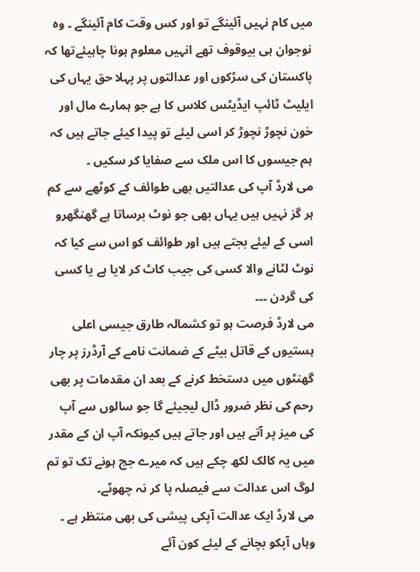میں کام نہیں آئینگے تو اور کس وقت کام آئینگے ۔ وہ نوجوان ہی بیوقوف تھے انہیں معلوم ہونا چاہیئےتھا کہ پاکستان کی سڑکوں اور عدالتوں پر پہلا حق یہاں کی ایلیٹ ٹائپ ایڈیٹس کلاس کا ہے جو ہمارے مال اور خون نچوڑ نچوڑ کر اسی لیئے تو پیدا کیئے جاتے ہیں کہ ہم جیسوں کا اس ملک سے صفایا کر سکیں ۔
می لارڈ آپ کی عدالتیں بھی طوائف کے کوٹھے سے کم ہر گز نہیں ہیں یہاں بھی جو نوٹ برساتا ہے گھنگھرو اسی کے لیئے بجتے ہیں اور طوائف کو اس سے کیا کہ نوٹ لٹانے والا کسی کی جیب کاٹ کر لایا ہے یا کسی کی گردن ۔۔۔
می لارڈ فرصت ہو تو کشمالہ طارق جیسی اعلی ہستیوں کے قاتل بیٹے کے ضمانت نامے کے آرڈرز پر چار گھنٹوں میں دستخط کرنے کے بعد ان مقدمات پر بھی رحم کی نظر ضرور ڈال لیجیئے گا جو سالوں سے آپ کی میز پر آتے ہیں اور جاتے ہیں کیونکہ آپ ان کے مقدر میں یہ کالک لکھ چکے ہیں کہ میرے جج ہونے تک تو تم لوگ اس عدالت سے فیصلہ پا کر نہ چھوٹے۔
می لارڈ ایک عدالت آپکی پیشی کی بھی منتظر ہے ۔ وہاں آپکو بچانے کے لیئے کون آئے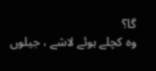گا؟
وہ کچلے ہوئے لاشے ، جیلوں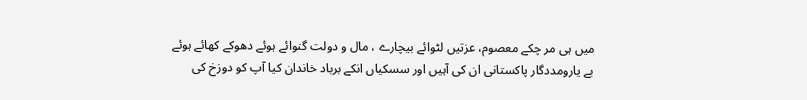میں ہی مر چکے معصوم، عزتیں لٹوائے بیچارے ، مال و دولت گنوائے ہوئے دھوکے کھائے ہوئے بے یارومددگار پاکستانی ان کی آہیں اور سسکیاں انکے برباد خاندان کیا آپ کو دوزخ کی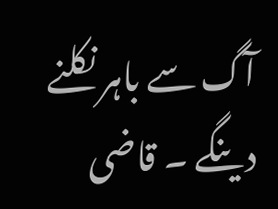آگ سے باہر نکلنے دینگے ۔ قاضی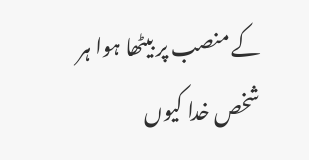کے منصب پر بیٹھا ہوا ہر شخص خدا کیوں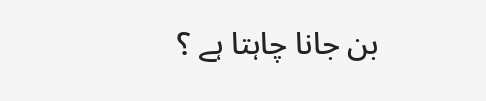بن جانا چاہتا ہے ؟